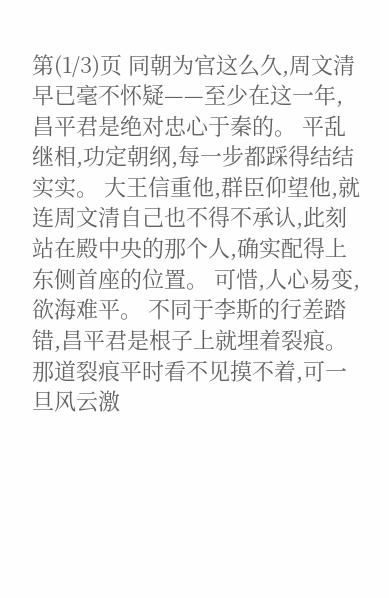第(1/3)页 同朝为官这么久,周文清早已毫不怀疑——至少在这一年,昌平君是绝对忠心于秦的。 平乱继相,功定朝纲,每一步都踩得结结实实。 大王信重他,群臣仰望他,就连周文清自己也不得不承认,此刻站在殿中央的那个人,确实配得上东侧首座的位置。 可惜,人心易变,欲海难平。 不同于李斯的行差踏错,昌平君是根子上就埋着裂痕。 那道裂痕平时看不见摸不着,可一旦风云激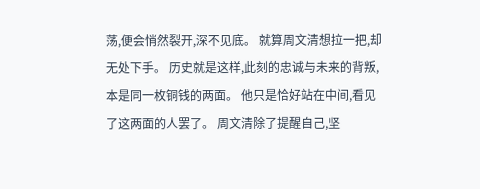荡,便会悄然裂开,深不见底。 就算周文清想拉一把,却无处下手。 历史就是这样,此刻的忠诚与未来的背叛,本是同一枚铜钱的两面。 他只是恰好站在中间,看见了这两面的人罢了。 周文清除了提醒自己,坚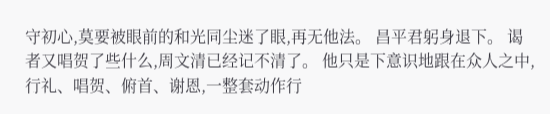守初心,莫要被眼前的和光同尘迷了眼,再无他法。 昌平君躬身退下。 谒者又唱贺了些什么,周文清已经记不清了。 他只是下意识地跟在众人之中,行礼、唱贺、俯首、谢恩,一整套动作行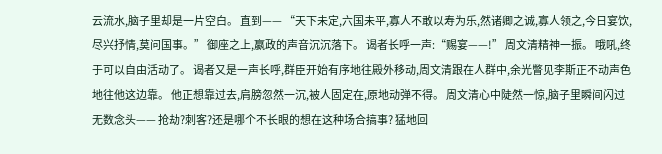云流水,脑子里却是一片空白。 直到—— “天下未定,六国未平,寡人不敢以寿为乐,然诸卿之诚,寡人领之,今日宴饮,尽兴抒情,莫问国事。” 御座之上,嬴政的声音沉沉落下。 谒者长呼一声:“赐宴——!” 周文清精神一振。 哦吼,终于可以自由活动了。 谒者又是一声长呼,群臣开始有序地往殿外移动,周文清跟在人群中,余光瞥见李斯正不动声色地往他这边靠。 他正想靠过去,肩膀忽然一沉,被人固定在,原地动弹不得。 周文清心中陡然一惊,脑子里瞬间闪过无数念头—— 抢劫?刺客?还是哪个不长眼的想在这种场合搞事? 猛地回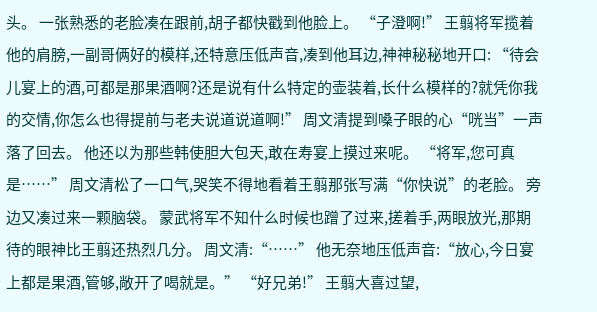头。 一张熟悉的老脸凑在跟前,胡子都快戳到他脸上。 “子澄啊!” 王翦将军揽着他的肩膀,一副哥俩好的模样,还特意压低声音,凑到他耳边,神神秘秘地开口: “待会儿宴上的酒,可都是那果酒啊?还是说有什么特定的壶装着,长什么模样的?就凭你我的交情,你怎么也得提前与老夫说道说道啊!” 周文清提到嗓子眼的心“咣当”一声落了回去。 他还以为那些韩使胆大包天,敢在寿宴上摸过来呢。 “将军,您可真是……” 周文清松了一口气,哭笑不得地看着王翦那张写满“你快说”的老脸。 旁边又凑过来一颗脑袋。 蒙武将军不知什么时候也蹭了过来,搓着手,两眼放光,那期待的眼神比王翦还热烈几分。 周文清:“……” 他无奈地压低声音:“放心,今日宴上都是果酒,管够,敞开了喝就是。” “好兄弟!” 王翦大喜过望,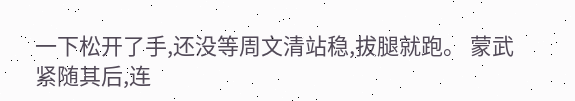一下松开了手,还没等周文清站稳,拔腿就跑。 蒙武紧随其后,连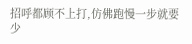招呼都顾不上打,仿佛跑慢一步就要少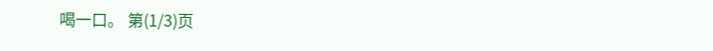喝一口。 第(1/3)页